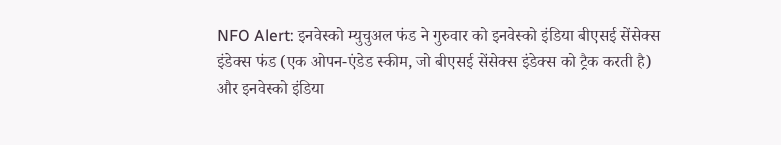NFO Alert: इनवेस्को म्युचुअल फंड ने गुरुवार को इनवेस्को इंडिया बीएसई सेंसेक्स इंडेक्स फंड (एक ओपन-एंडेड स्कीम, जो बीएसई सेंसेक्स इंडेक्स को ट्रैक करती है) और इनवेस्को इंडिया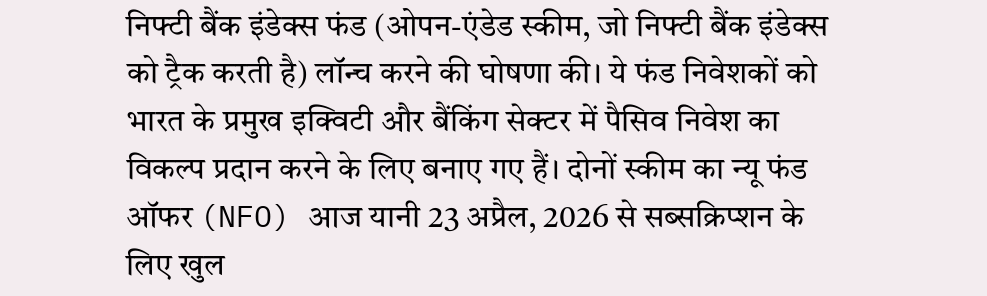निफ्टी बैंक इंडेक्स फंड (ओपन-एंडेड स्कीम, जो निफ्टी बैंक इंडेक्स को ट्रैक करती है) लॉन्च करने की घोषणा की। ये फंड निवेशकों को भारत के प्रमुख इक्विटी और बैंकिंग सेक्टर में पैसिव निवेश का विकल्प प्रदान करने के लिए बनाए गए हैं। दोनों स्कीम का न्यू फंड ऑफर (NFO) आज यानी 23 अप्रैल, 2026 से सब्सक्रिप्शन के लिए खुल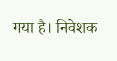गया है। निवेशक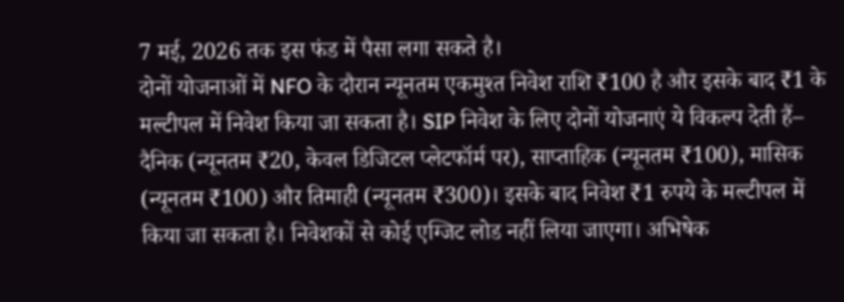7 मई, 2026 तक इस फंड में पैसा लगा सकते है।
दोनों योजनाओं में NFO के दौरान न्यूनतम एकमुश्त निवेश राशि ₹100 है और इसके बाद ₹1 के मल्टीपल में निवेश किया जा सकता है। SIP निवेश के लिए दोनों योजनाएं ये विकल्प देती हैं– दैनिक (न्यूनतम ₹20, केवल डिजिटल प्लेटफॉर्म पर), साप्ताहिक (न्यूनतम ₹100), मासिक (न्यूनतम ₹100) और तिमाही (न्यूनतम ₹300)। इसके बाद निवेश ₹1 रुपये के मल्टीपल में किया जा सकता है। निवेशकों से कोई एग्जिट लोड नहीं लिया जाएगा। अभिषेक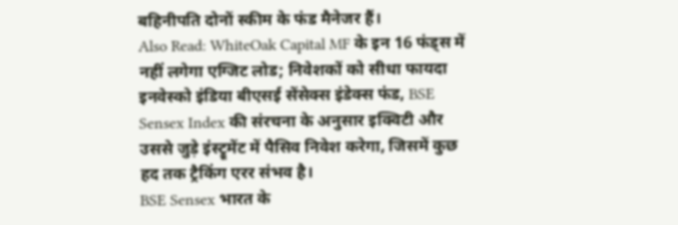बहिनीपति दोनों स्कीम के फंड मैनेजर हैं।
Also Read: WhiteOak Capital MF के इन 16 फंड्स में नहीं लगेगा एग्जिट लोड; निवेशकों को सीधा फायदा
इनवेस्को इंडिया बीएसई सेंसेक्स इंडेक्स फंड, BSE Sensex Index की संरचना के अनुसार इक्विटी और उससे जुड़े इंस्ट्रूमेंट में पैसिव निवेश करेगा, जिसमें कुछ हद तक ट्रैकिंग एरर संभव है।
BSE Sensex भारत के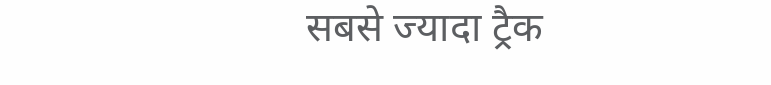सबसे ज्यादा ट्रैक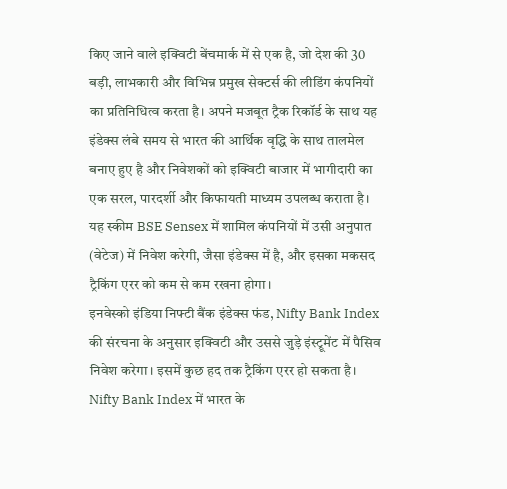किए जाने वाले इक्विटी बेंचमार्क में से एक है, जो देश की 30 बड़ी, लाभकारी और विभिन्न प्रमुख सेक्टर्स की लीडिंग कंपनियों का प्रतिनिधित्व करता है। अपने मजबूत ट्रैक रिकॉर्ड के साथ यह इंडेक्स लंबे समय से भारत की आर्थिक वृद्धि के साथ तालमेल बनाए हुए है और निवेशकों को इक्विटी बाजार में भागीदारी का एक सरल, पारदर्शी और किफायती माध्यम उपलब्ध कराता है।
यह स्कीम BSE Sensex में शामिल कंपनियों में उसी अनुपात (वेटेज) में निवेश करेगी, जैसा इंडेक्स में है, और इसका मकसद ट्रैकिंग एरर को कम से कम रखना होगा।
इनवेस्को इंडिया निफ्टी बैंक इंडेक्स फंड, Nifty Bank Index की संरचना के अनुसार इक्विटी और उससे जुड़े इंस्ट्रूमेंट में पैसिव निवेश करेगा। इसमें कुछ हद तक ट्रैकिंग एरर हो सकता है।
Nifty Bank Index में भारत के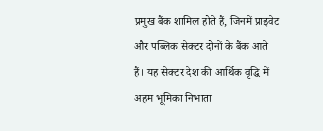प्रमुख बैंक शामिल होते हैं, जिनमें प्राइवेट और पब्लिक सेक्टर दोनों के बैंक आते हैं। यह सेक्टर देश की आर्थिक वृद्धि में अहम भूमिका निभाता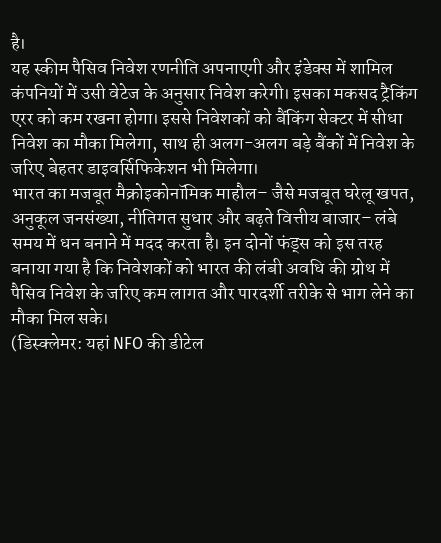है।
यह स्कीम पैसिव निवेश रणनीति अपनाएगी और इंडेक्स में शामिल कंपनियों में उसी वेटेज के अनुसार निवेश करेगी। इसका मकसद ट्रैकिंग एरर को कम रखना होगा। इससे निवेशकों को बैंकिंग सेक्टर में सीधा निवेश का मौका मिलेगा, साथ ही अलग-अलग बड़े बैंकों में निवेश के जरिए बेहतर डाइवर्सिफिकेशन भी मिलेगा।
भारत का मजबूत मैक्रोइकोनॉमिक माहौल– जैसे मजबूत घरेलू खपत, अनुकूल जनसंख्या, नीतिगत सुधार और बढ़ते वित्तीय बाजार– लंबे समय में धन बनाने में मदद करता है। इन दोनों फंड्स को इस तरह बनाया गया है कि निवेशकों को भारत की लंबी अवधि की ग्रोथ में पैसिव निवेश के जरिए कम लागत और पारदर्शी तरीके से भाग लेने का मौका मिल सके।
(डिस्क्लेमर: यहां NFO की डीटेल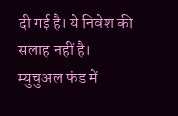दी गई है। ये निवेश की सलाह नहीं है। म्युचुअल फंड में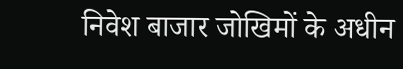निवेश बाजार जोखिमों के अधीन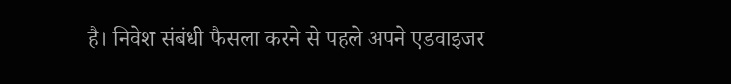है। निवेश संबंधी फैसला करने से पहले अपने एडवाइजर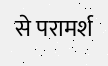से परामर्श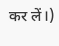कर लें।)